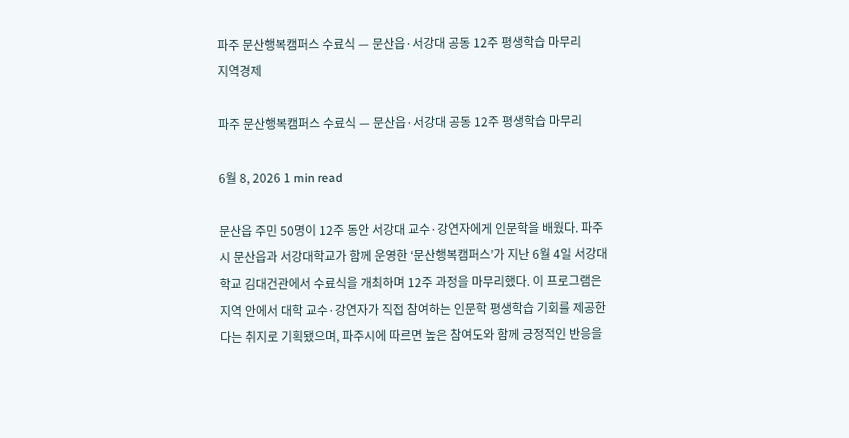파주 문산행복캠퍼스 수료식 — 문산읍·서강대 공동 12주 평생학습 마무리
지역경제

파주 문산행복캠퍼스 수료식 — 문산읍·서강대 공동 12주 평생학습 마무리

6월 8, 2026 1 min read

문산읍 주민 50명이 12주 동안 서강대 교수·강연자에게 인문학을 배웠다. 파주시 문산읍과 서강대학교가 함께 운영한 ‘문산행복캠퍼스’가 지난 6월 4일 서강대학교 김대건관에서 수료식을 개최하며 12주 과정을 마무리했다. 이 프로그램은 지역 안에서 대학 교수·강연자가 직접 참여하는 인문학 평생학습 기회를 제공한다는 취지로 기획됐으며, 파주시에 따르면 높은 참여도와 함께 긍정적인 반응을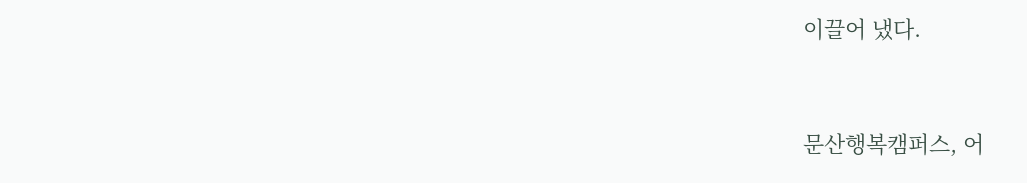이끌어 냈다.


문산행복캠퍼스, 어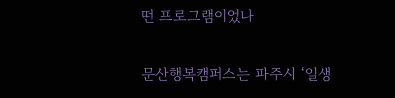떤 프로그램이었나

문산행복캠퍼스는 파주시 ‘일생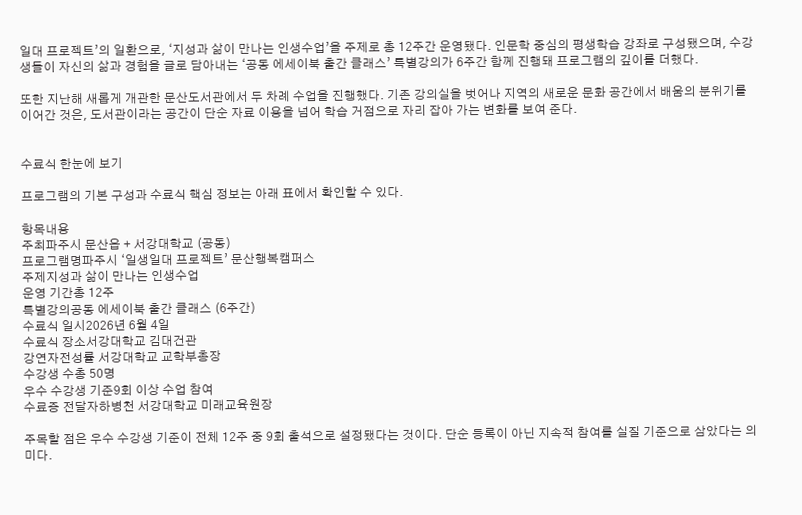일대 프로젝트’의 일환으로, ‘지성과 삶이 만나는 인생수업’을 주제로 총 12주간 운영됐다. 인문학 중심의 평생학습 강좌로 구성됐으며, 수강생들이 자신의 삶과 경험을 글로 담아내는 ‘공동 에세이북 출간 클래스’ 특별강의가 6주간 함께 진행돼 프로그램의 깊이를 더했다.

또한 지난해 새롭게 개관한 문산도서관에서 두 차례 수업을 진행했다. 기존 강의실을 벗어나 지역의 새로운 문화 공간에서 배움의 분위기를 이어간 것은, 도서관이라는 공간이 단순 자료 이용을 넘어 학습 거점으로 자리 잡아 가는 변화를 보여 준다.


수료식 한눈에 보기

프로그램의 기본 구성과 수료식 핵심 정보는 아래 표에서 확인할 수 있다.

항목내용
주최파주시 문산읍 + 서강대학교 (공동)
프로그램명파주시 ‘일생일대 프로젝트’ 문산행복캠퍼스
주제지성과 삶이 만나는 인생수업
운영 기간총 12주
특별강의공동 에세이북 출간 클래스 (6주간)
수료식 일시2026년 6월 4일
수료식 장소서강대학교 김대건관
강연자전성률 서강대학교 교학부총장
수강생 수총 50명
우수 수강생 기준9회 이상 수업 참여
수료증 전달자하병천 서강대학교 미래교육원장

주목할 점은 우수 수강생 기준이 전체 12주 중 9회 출석으로 설정됐다는 것이다. 단순 등록이 아닌 지속적 참여를 실질 기준으로 삼았다는 의미다.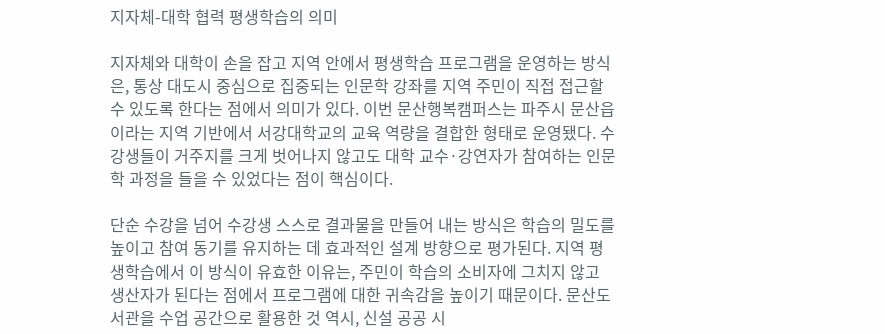지자체-대학 협력 평생학습의 의미

지자체와 대학이 손을 잡고 지역 안에서 평생학습 프로그램을 운영하는 방식은, 통상 대도시 중심으로 집중되는 인문학 강좌를 지역 주민이 직접 접근할 수 있도록 한다는 점에서 의미가 있다. 이번 문산행복캠퍼스는 파주시 문산읍이라는 지역 기반에서 서강대학교의 교육 역량을 결합한 형태로 운영됐다. 수강생들이 거주지를 크게 벗어나지 않고도 대학 교수·강연자가 참여하는 인문학 과정을 들을 수 있었다는 점이 핵심이다.

단순 수강을 넘어 수강생 스스로 결과물을 만들어 내는 방식은 학습의 밀도를 높이고 참여 동기를 유지하는 데 효과적인 설계 방향으로 평가된다. 지역 평생학습에서 이 방식이 유효한 이유는, 주민이 학습의 소비자에 그치지 않고 생산자가 된다는 점에서 프로그램에 대한 귀속감을 높이기 때문이다. 문산도서관을 수업 공간으로 활용한 것 역시, 신설 공공 시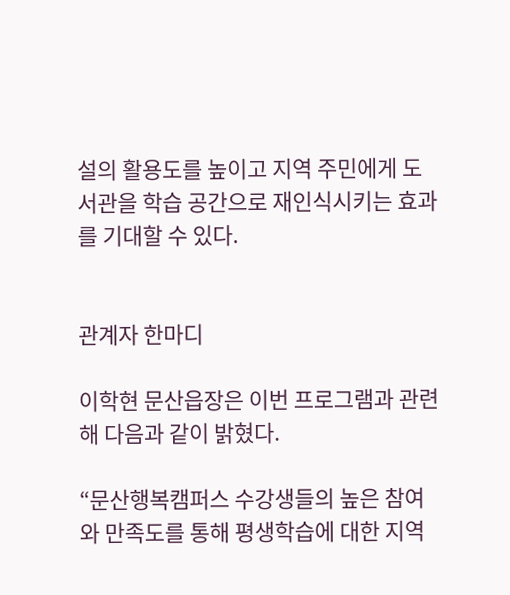설의 활용도를 높이고 지역 주민에게 도서관을 학습 공간으로 재인식시키는 효과를 기대할 수 있다.


관계자 한마디

이학현 문산읍장은 이번 프로그램과 관련해 다음과 같이 밝혔다.

“문산행복캠퍼스 수강생들의 높은 참여와 만족도를 통해 평생학습에 대한 지역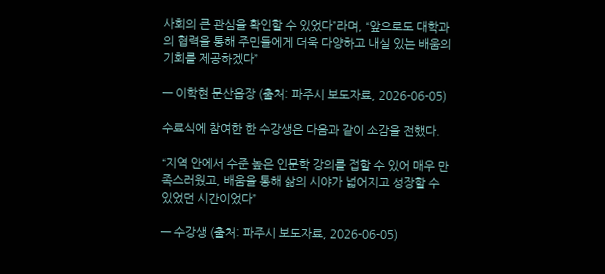사회의 큰 관심을 확인할 수 있었다”라며, “앞으로도 대학과의 협력을 통해 주민들에게 더욱 다양하고 내실 있는 배움의 기회를 제공하겠다”

— 이학현 문산읍장 (출처: 파주시 보도자료, 2026-06-05)

수료식에 참여한 한 수강생은 다음과 같이 소감을 전했다.

“지역 안에서 수준 높은 인문학 강의를 접할 수 있어 매우 만족스러웠고, 배움을 통해 삶의 시야가 넓어지고 성장할 수 있었던 시간이었다”

— 수강생 (출처: 파주시 보도자료, 2026-06-05)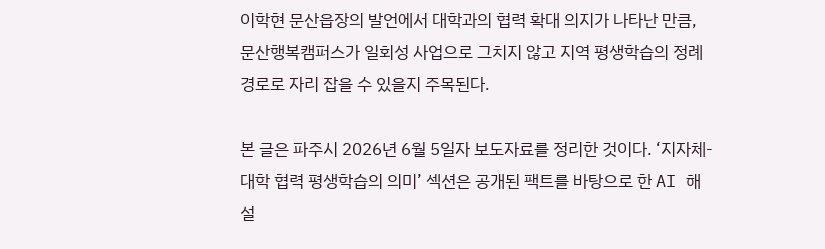이학현 문산읍장의 발언에서 대학과의 협력 확대 의지가 나타난 만큼, 문산행복캠퍼스가 일회성 사업으로 그치지 않고 지역 평생학습의 정례 경로로 자리 잡을 수 있을지 주목된다.

본 글은 파주시 2026년 6월 5일자 보도자료를 정리한 것이다. ‘지자체-대학 협력 평생학습의 의미’ 섹션은 공개된 팩트를 바탕으로 한 AI 해설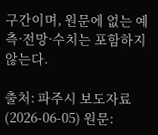구간이며, 원문에 없는 예측·전망·수치는 포함하지 않는다.

출처: 파주시 보도자료 (2026-06-05) 원문: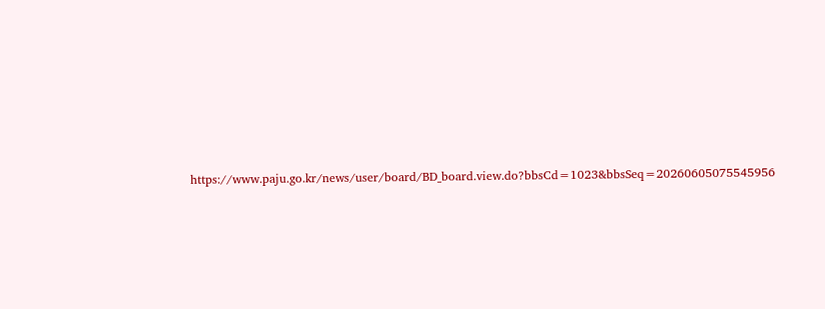https://www.paju.go.kr/news/user/board/BD_board.view.do?bbsCd=1023&bbsSeq=20260605075545956